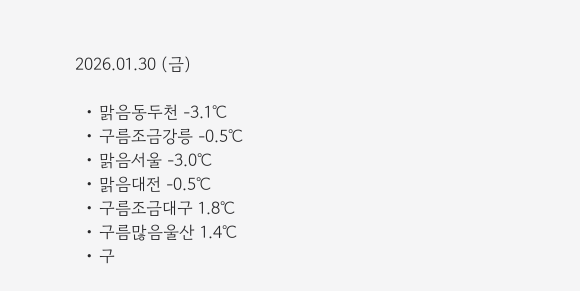2026.01.30 (금)

  • 맑음동두천 -3.1℃
  • 구름조금강릉 -0.5℃
  • 맑음서울 -3.0℃
  • 맑음대전 -0.5℃
  • 구름조금대구 1.8℃
  • 구름많음울산 1.4℃
  • 구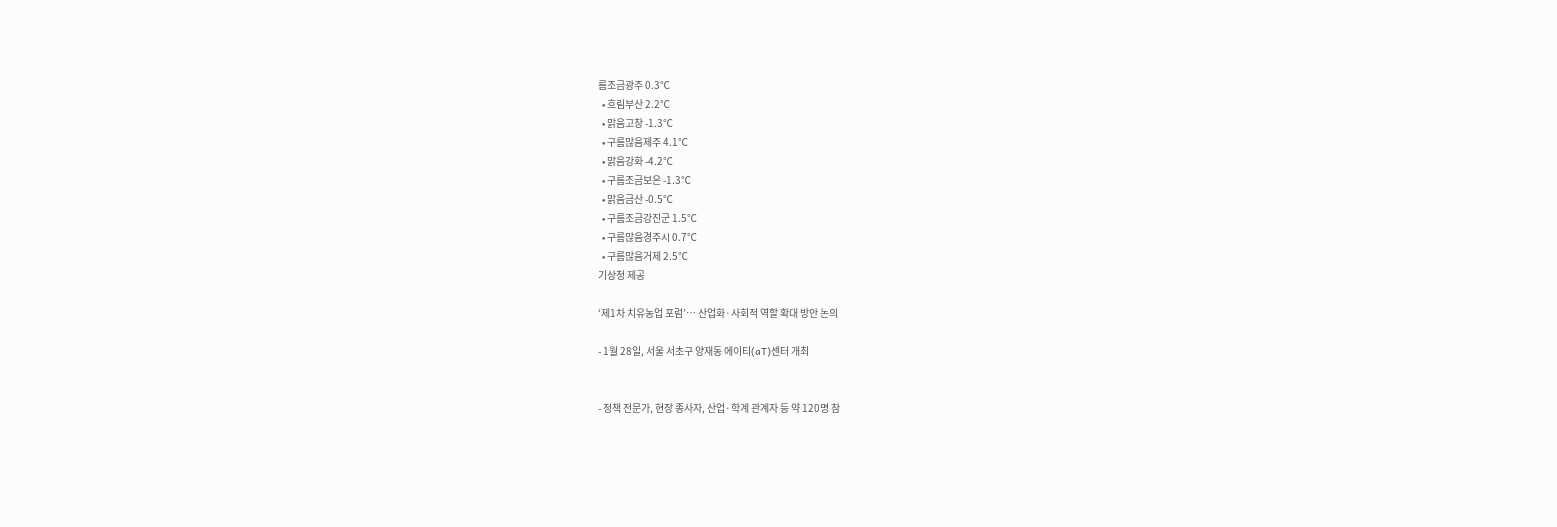름조금광주 0.3℃
  • 흐림부산 2.2℃
  • 맑음고창 -1.3℃
  • 구름많음제주 4.1℃
  • 맑음강화 -4.2℃
  • 구름조금보은 -1.3℃
  • 맑음금산 -0.5℃
  • 구름조금강진군 1.5℃
  • 구름많음경주시 0.7℃
  • 구름많음거제 2.5℃
기상청 제공

‘제1차 치유농업 포럼’… 산업화·사회적 역할 확대 방안 논의

- 1월 28일, 서울 서초구 양재동 에이티(aT)센터 개최


- 정책 전문가, 현장 종사자, 산업·학계 관계자 등 약 120명 참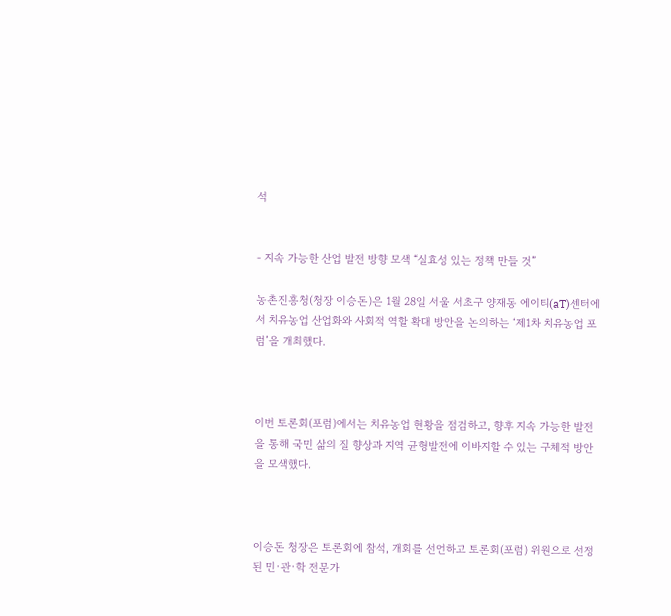석


- 지속 가능한 산업 발전 방향 모색 “실효성 있는 정책 만들 것”

농촌진흥청(청장 이승돈)은 1월 28일 서울 서초구 양재동 에이티(aT)센터에서 치유농업 산업화와 사회적 역할 확대 방안을 논의하는 ‘제1차 치유농업 포럼’을 개최했다.



이번 토론회(포럼)에서는 치유농업 현황을 점검하고, 향후 지속 가능한 발전을 통해 국민 삶의 질 향상과 지역 균형발전에 이바지할 수 있는 구체적 방안을 모색했다.



이승돈 청장은 토론회에 참석, 개회를 선언하고 토론회(포럼) 위원으로 선정된 민·관·학 전문가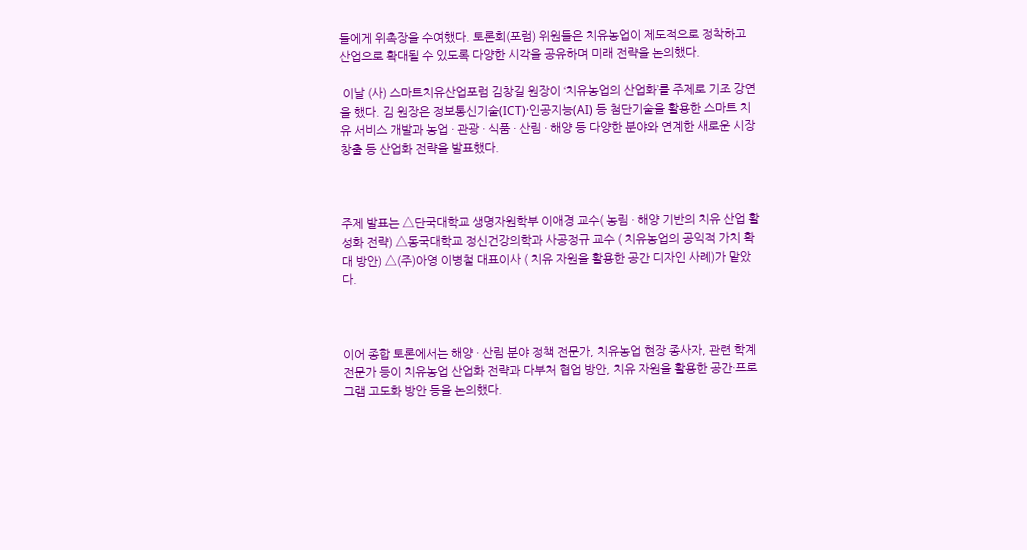들에게 위촉장을 수여했다. 토론회(포럼) 위원들은 치유농업이 제도적으로 정착하고 산업으로 확대될 수 있도록 다양한 시각을 공유하며 미래 전략을 논의했다.

 이날 (사) 스마트치유산업포럼 김창길 원장이 ‘치유농업의 산업화’를 주제로 기조 강연을 했다. 김 원장은 정보통신기술(ICT)·인공지능(AI) 등 첨단기술을 활용한 스마트 치유 서비스 개발과 농업 · 관광 · 식품 · 산림 · 해양 등 다양한 분야와 연계한 새로운 시장 창출 등 산업화 전략을 발표했다.



주제 발표는 △단국대학교 생명자원학부 이애경 교수( 농림 · 해양 기반의 치유 산업 활성화 전략) △동국대학교 정신건강의학과 사공정규 교수 ( 치유농업의 공익적 가치 확대 방안) △(주)아영 이병철 대표이사 ( 치유 자원을 활용한 공간 디자인 사례)가 맡았다.



이어 종합 토론에서는 해양 · 산림 분야 정책 전문가, 치유농업 현장 종사자, 관련 학계 전문가 등이 치유농업 산업화 전략과 다부처 협업 방안, 치유 자원을 활용한 공간·프로그램 고도화 방안 등을 논의했다.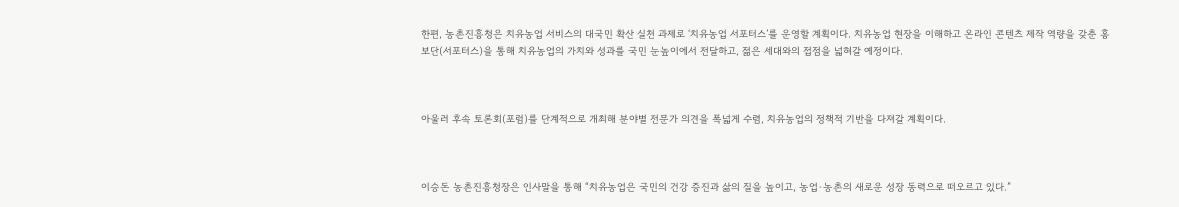한편, 농촌진흥청은 치유농업 서비스의 대국민 확산 실천 과제로 ‘치유농업 서포터스’를 운영할 계획이다. 치유농업 현장을 이해하고 온라인 콘텐츠 제작 역량을 갖춘 홍보단(서포터스)을 통해 치유농업의 가치와 성과를 국민 눈높이에서 전달하고, 젊은 세대와의 접점을 넓혀갈 예정이다.



아울러 후속 토론회(포럼)를 단계적으로 개최해 분야별 전문가 의견을 폭넓게 수렴, 치유농업의 정책적 기반을 다져갈 계획이다.



이승돈 농촌진흥청장은 인사말을 통해 “치유농업은 국민의 건강 증진과 삶의 질을 높이고, 농업·농촌의 새로운 성장 동력으로 떠오르고 있다.”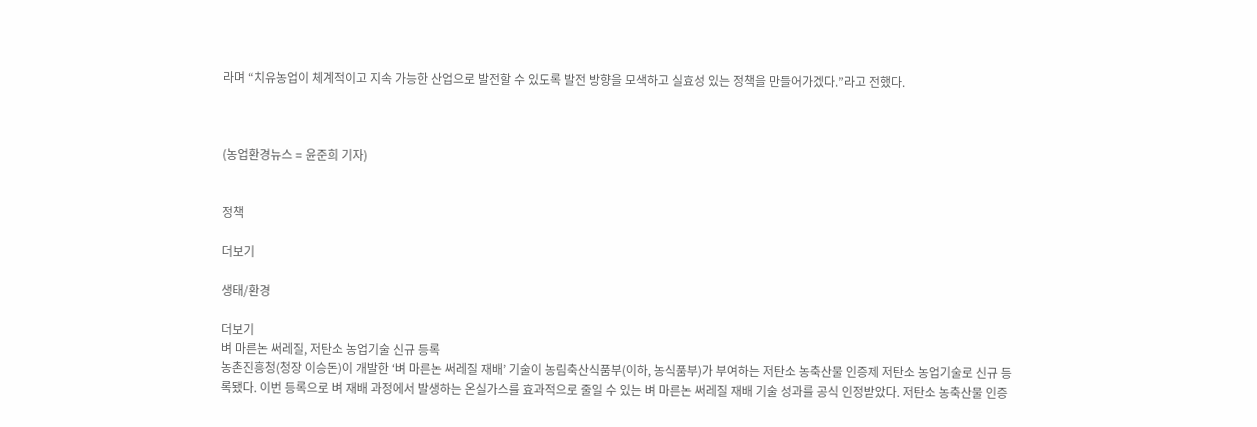라며 “치유농업이 체계적이고 지속 가능한 산업으로 발전할 수 있도록 발전 방향을 모색하고 실효성 있는 정책을 만들어가겠다.”라고 전했다.



(농업환경뉴스 = 윤준희 기자)


정책

더보기

생태/환경

더보기
벼 마른논 써레질, 저탄소 농업기술 신규 등록
농촌진흥청(청장 이승돈)이 개발한 ‘벼 마른논 써레질 재배’ 기술이 농림축산식품부(이하, 농식품부)가 부여하는 저탄소 농축산물 인증제 저탄소 농업기술로 신규 등록됐다. 이번 등록으로 벼 재배 과정에서 발생하는 온실가스를 효과적으로 줄일 수 있는 벼 마른논 써레질 재배 기술 성과를 공식 인정받았다. 저탄소 농축산물 인증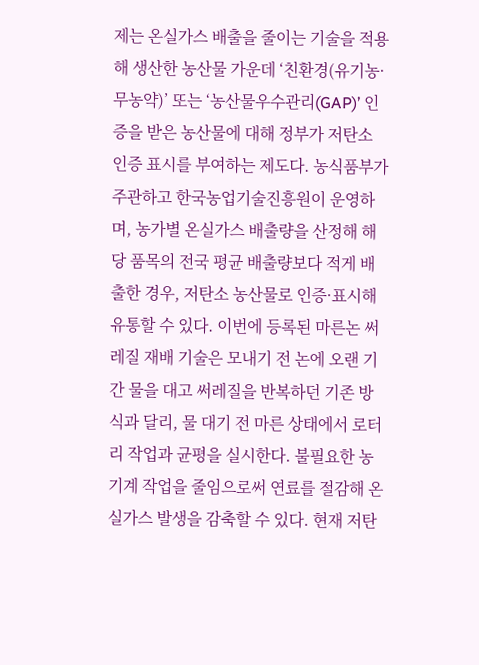제는 온실가스 배출을 줄이는 기술을 적용해 생산한 농산물 가운데 ‘친환경(유기농·무농약)’ 또는 ‘농산물우수관리(GAP)’ 인증을 받은 농산물에 대해 정부가 저탄소 인증 표시를 부여하는 제도다. 농식품부가 주관하고 한국농업기술진흥원이 운영하며, 농가별 온실가스 배출량을 산정해 해당 품목의 전국 평균 배출량보다 적게 배출한 경우, 저탄소 농산물로 인증·표시해 유통할 수 있다. 이번에 등록된 마른논 써레질 재배 기술은 모내기 전 논에 오랜 기간 물을 대고 써레질을 반복하던 기존 방식과 달리, 물 대기 전 마른 상태에서 로터리 작업과 균평을 실시한다. 불필요한 농기계 작업을 줄임으로써 연료를 절감해 온실가스 발생을 감축할 수 있다. 현재 저탄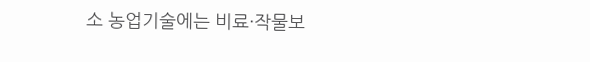소 농업기술에는 비료·작물보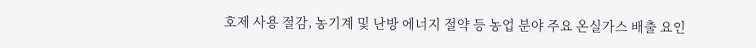호제 사용 절감, 농기계 및 난방 에너지 절약 등 농업 분야 주요 온실가스 배출 요인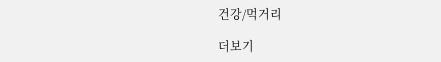건강/먹거리

더보기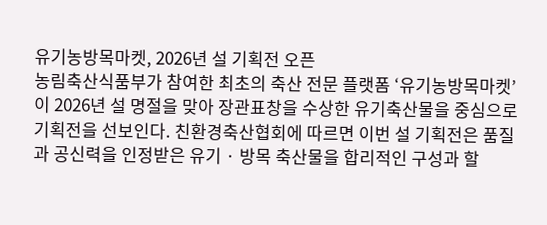유기농방목마켓, 2026년 설 기획전 오픈
농림축산식품부가 참여한 최초의 축산 전문 플랫폼 ‘유기농방목마켓’이 2026년 설 명절을 맞아 장관표창을 수상한 유기축산물을 중심으로 기획전을 선보인다. 친환경축산협회에 따르면 이번 설 기획전은 품질과 공신력을 인정받은 유기 · 방목 축산물을 합리적인 구성과 할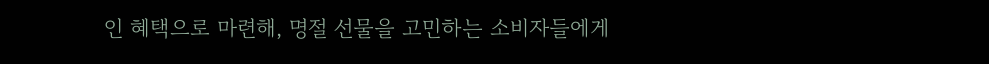인 혜택으로 마련해, 명절 선물을 고민하는 소비자들에게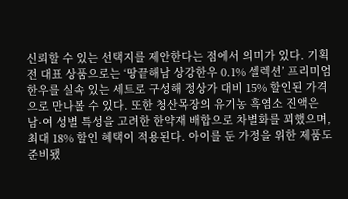신뢰할 수 있는 선택지를 제안한다는 점에서 의미가 있다. 기획전 대표 상품으로는 ‘땅끝해남 상강한우 0.1% 셀렉션’ 프리미엄 한우를 실속 있는 세트로 구성해 정상가 대비 15% 할인된 가격으로 만나볼 수 있다. 또한 청산목장의 유기농 흑염소 진액은 남·여 성별 특성을 고려한 한약재 배합으로 차별화를 꾀했으며, 최대 18% 할인 혜택이 적용된다. 아이를 둔 가정을 위한 제품도 준비됐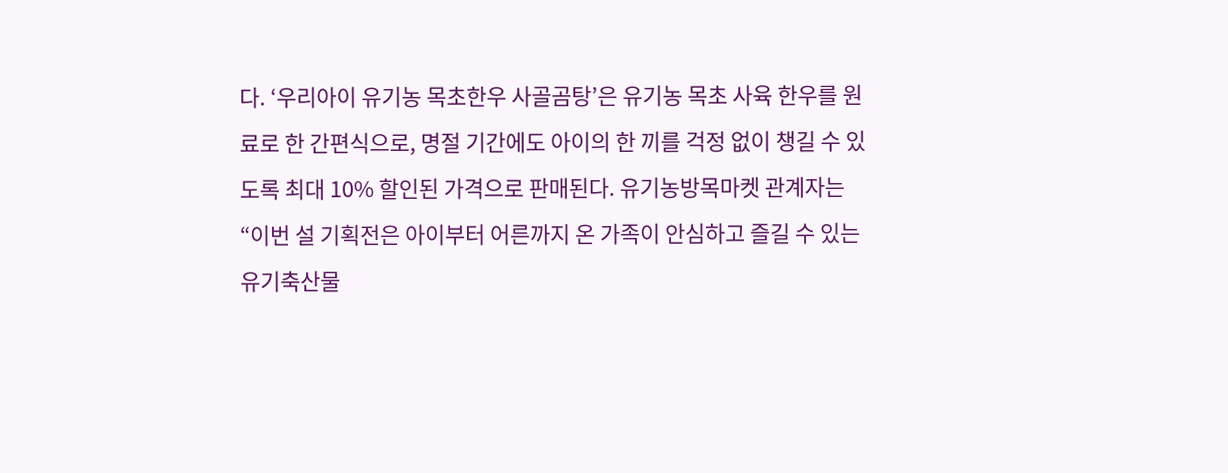다. ‘우리아이 유기농 목초한우 사골곰탕’은 유기농 목초 사육 한우를 원료로 한 간편식으로, 명절 기간에도 아이의 한 끼를 걱정 없이 챙길 수 있도록 최대 10% 할인된 가격으로 판매된다. 유기농방목마켓 관계자는 “이번 설 기획전은 아이부터 어른까지 온 가족이 안심하고 즐길 수 있는 유기축산물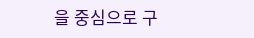을 중심으로 구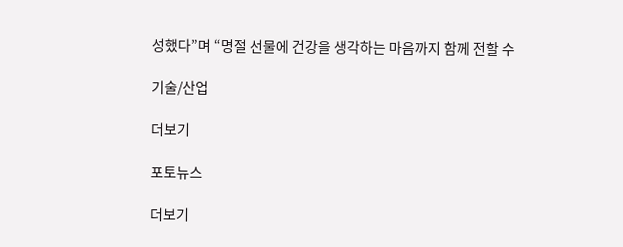성했다”며 “명절 선물에 건강을 생각하는 마음까지 함께 전할 수

기술/산업

더보기

포토뉴스

더보기